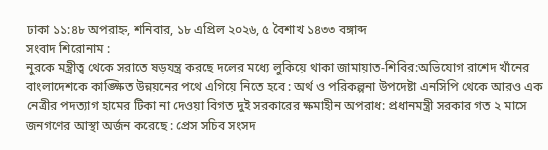ঢাকা ১১:৪৮ অপরাহ্ন, শনিবার, ১৮ এপ্রিল ২০২৬, ৫ বৈশাখ ১৪৩৩ বঙ্গাব্দ
সংবাদ শিরোনাম :
নুরকে মন্ত্রীত্ব থেকে সরাতে ষড়যন্ত্র করছে দলের মধ্যে লুকিয়ে থাকা জামায়াত-শিবির:অভিযোগ রাশেদ খাঁনের বাংলাদেশকে কাঙ্ক্ষিত উন্নয়নের পথে এগিয়ে নিতে হবে : অর্থ ও পরিকল্পনা উপদেষ্টা এনসিপি থেকে আরও এক নেত্রীর পদত্যাগ হামের টিকা না দেওয়া বিগত দুই সরকারের ক্ষমাহীন অপরাধ: প্রধানমন্ত্রী সরকার গত ২ মাসে জনগণের আস্থা অর্জন করেছে : প্রেস সচিব সংসদ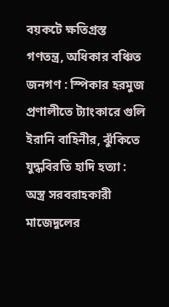বয়কটে ক্ষতিগ্রস্ত গণতন্ত্র, অধিকার বঞ্চিত জনগণ : স্পিকার হরমুজ প্রণালীতে ট্যাংকারে গুলি ইরানি বাহিনীর, ঝুঁকিতে যুদ্ধবিরতি হাদি হত্যা : অস্ত্র সরবরাহকারী মাজেদুলের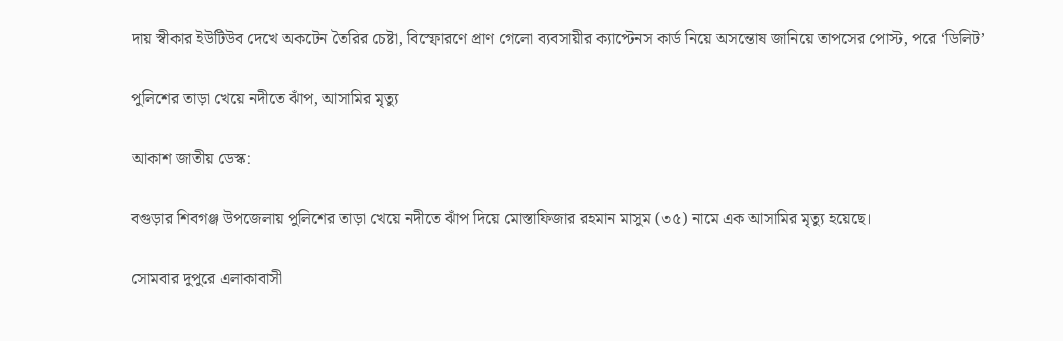দায় স্বীকার ইউটিউব দেখে অকটেন তৈরির চেষ্টা, বিস্ফোরণে প্রাণ গেলো ব্যবসায়ীর ক্যাপ্টেনস কার্ড নিয়ে অসন্তোষ জানিয়ে তাপসের পোস্ট, পরে ‘ডিলিট’

পুলিশের তাড়া খেয়ে নদীতে ঝাঁপ, আসামির মৃত্যু

আকাশ জাতীয় ডেস্ক:

বগুড়ার শিবগঞ্জ উপজেলায় পুলিশের তাড়া খেয়ে নদীতে ঝাঁপ দিয়ে মোস্তাফিজার রহমান মাসুম (৩৫) নামে এক আসামির মৃত্যু হয়েছে।

সোমবার দুপুরে এলাকাবাসী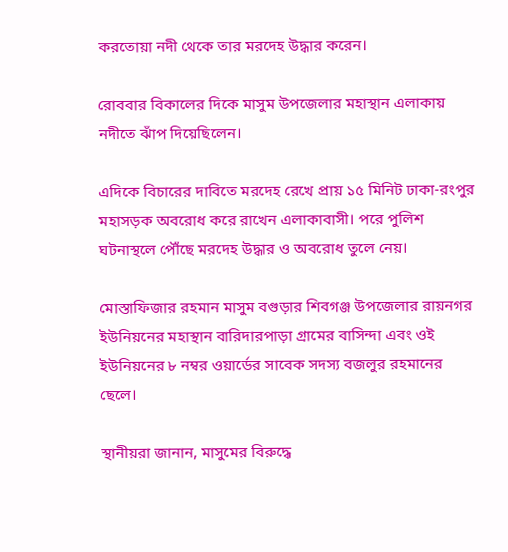করতোয়া নদী থেকে তার মরদেহ উদ্ধার করেন।

রোববার বিকালের দিকে মাসুম উপজেলার মহাস্থান এলাকায় নদীতে ঝাঁপ দিয়েছিলেন।

এদিকে বিচারের দাবিতে মরদেহ রেখে প্রায় ১৫ মিনিট ঢাকা-রংপুর মহাসড়ক অবরোধ করে রাখেন এলাকাবাসী। পরে পুলিশ ঘটনাস্থলে পৌঁছে মরদেহ উদ্ধার ও অবরোধ তুলে নেয়।

মোস্তাফিজার রহমান মাসুম বগুড়ার শিবগঞ্জ উপজেলার রায়নগর ইউনিয়নের মহাস্থান বারিদারপাড়া গ্রামের বাসিন্দা এবং ওই ইউনিয়নের ৮ নম্বর ওয়ার্ডের সাবেক সদস্য বজলুর রহমানের ছেলে।

স্থানীয়রা জানান, মাসুমের বিরুদ্ধে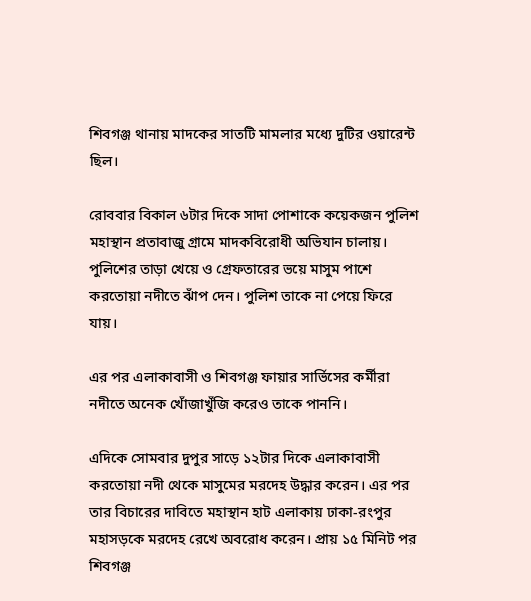শিবগঞ্জ থানায় মাদকের সাতটি মামলার মধ্যে দুটির ওয়ারেন্ট ছিল।

রোববার বিকাল ৬টার দিকে সাদা পোশাকে কয়েকজন পুলিশ মহাস্থান প্রতাবাজু গ্রামে মাদকবিরোধী অভিযান চালায়। পুলিশের তাড়া খেয়ে ও গ্রেফতারের ভয়ে মাসুম পাশে করতোয়া নদীতে ঝাঁপ দেন। পুলিশ তাকে না পেয়ে ফিরে যায়।

এর পর এলাকাবাসী ও শিবগঞ্জ ফায়ার সার্ভিসের কর্মীরা নদীতে অনেক খোঁজাখুঁজি করেও তাকে পাননি।

এদিকে সোমবার দুপুর সাড়ে ১২টার দিকে এলাকাবাসী করতোয়া নদী থেকে মাসুমের মরদেহ উদ্ধার করেন। এর পর তার বিচারের দাবিতে মহাস্থান হাট এলাকায় ঢাকা-রংপুর মহাসড়কে মরদেহ রেখে অবরোধ করেন। প্রায় ১৫ মিনিট পর শিবগঞ্জ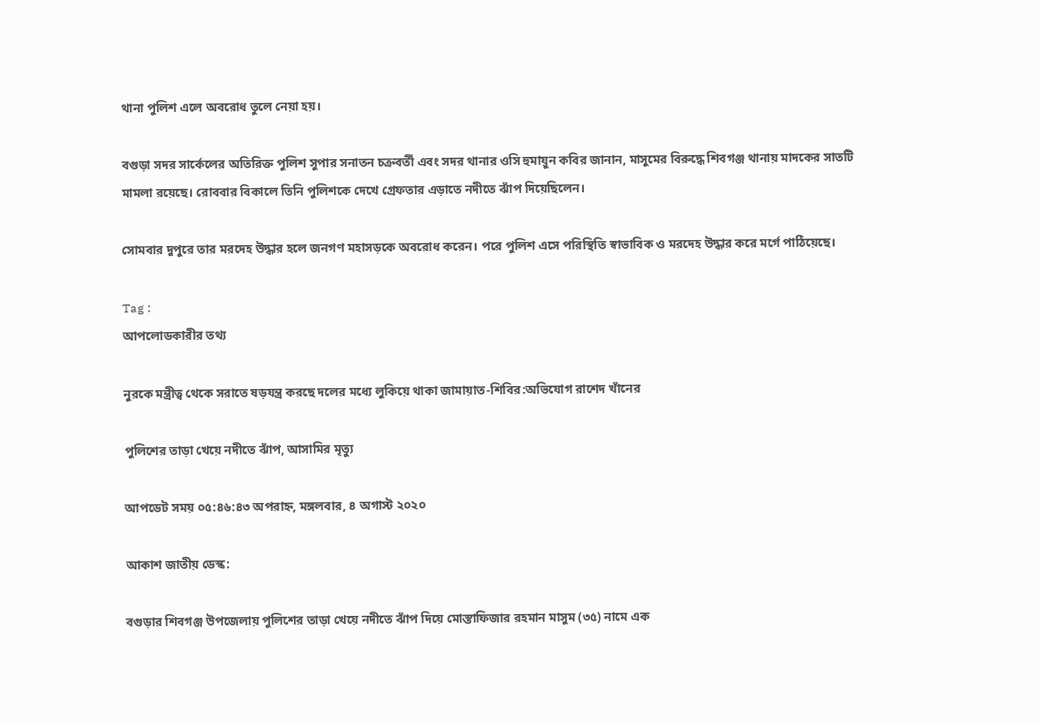থানা পুলিশ এলে অবরোধ তুলে নেয়া হয়।

বগুড়া সদর সার্কেলের অতিরিক্ত পুলিশ সুপার সনাতন চক্রবর্তী এবং সদর থানার ওসি হুমায়ুন কবির জানান, মাসুমের বিরুদ্ধে শিবগঞ্জ থানায় মাদকের সাতটি মামলা রয়েছে। রোববার বিকালে তিনি পুলিশকে দেখে গ্রেফতার এড়াতে নদীতে ঝাঁপ দিয়েছিলেন।

সোমবার দুপুরে তার মরদেহ উদ্ধার হলে জনগণ মহাসড়কে অবরোধ করেন। পরে পুলিশ এসে পরিস্থিতি স্বাভাবিক ও মরদেহ উদ্ধার করে মর্গে পাঠিয়েছে।

Tag :
আপলোডকারীর তথ্য

নুরকে মন্ত্রীত্ব থেকে সরাতে ষড়যন্ত্র করছে দলের মধ্যে লুকিয়ে থাকা জামায়াত-শিবির:অভিযোগ রাশেদ খাঁনের

পুলিশের তাড়া খেয়ে নদীতে ঝাঁপ, আসামির মৃত্যু

আপডেট সময় ০৫:৪৬:৪৩ অপরাহ্ন, মঙ্গলবার, ৪ অগাস্ট ২০২০

আকাশ জাতীয় ডেস্ক:

বগুড়ার শিবগঞ্জ উপজেলায় পুলিশের তাড়া খেয়ে নদীতে ঝাঁপ দিয়ে মোস্তাফিজার রহমান মাসুম (৩৫) নামে এক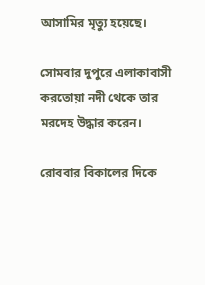আসামির মৃত্যু হয়েছে।

সোমবার দুপুরে এলাকাবাসী করতোয়া নদী থেকে তার মরদেহ উদ্ধার করেন।

রোববার বিকালের দিকে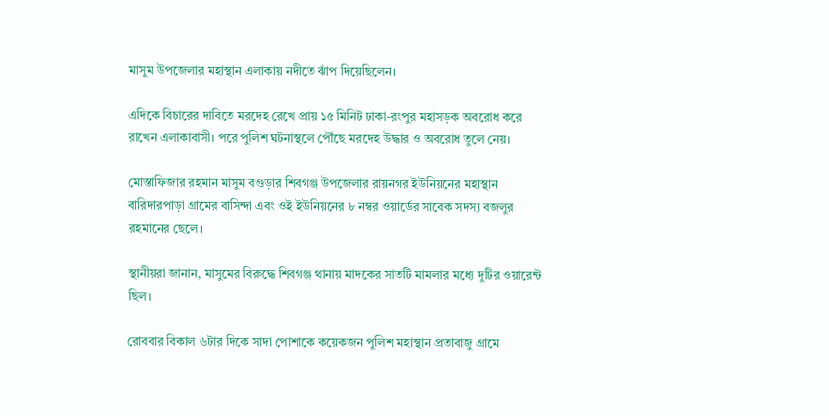মাসুম উপজেলার মহাস্থান এলাকায় নদীতে ঝাঁপ দিয়েছিলেন।

এদিকে বিচারের দাবিতে মরদেহ রেখে প্রায় ১৫ মিনিট ঢাকা-রংপুর মহাসড়ক অবরোধ করে রাখেন এলাকাবাসী। পরে পুলিশ ঘটনাস্থলে পৌঁছে মরদেহ উদ্ধার ও অবরোধ তুলে নেয়।

মোস্তাফিজার রহমান মাসুম বগুড়ার শিবগঞ্জ উপজেলার রায়নগর ইউনিয়নের মহাস্থান বারিদারপাড়া গ্রামের বাসিন্দা এবং ওই ইউনিয়নের ৮ নম্বর ওয়ার্ডের সাবেক সদস্য বজলুর রহমানের ছেলে।

স্থানীয়রা জানান, মাসুমের বিরুদ্ধে শিবগঞ্জ থানায় মাদকের সাতটি মামলার মধ্যে দুটির ওয়ারেন্ট ছিল।

রোববার বিকাল ৬টার দিকে সাদা পোশাকে কয়েকজন পুলিশ মহাস্থান প্রতাবাজু গ্রামে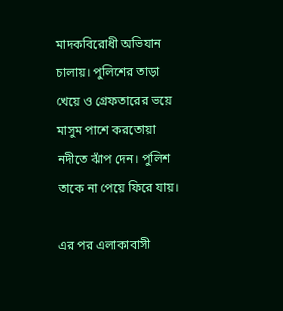মাদকবিরোধী অভিযান চালায়। পুলিশের তাড়া খেয়ে ও গ্রেফতারের ভয়ে মাসুম পাশে করতোয়া নদীতে ঝাঁপ দেন। পুলিশ তাকে না পেয়ে ফিরে যায়।

এর পর এলাকাবাসী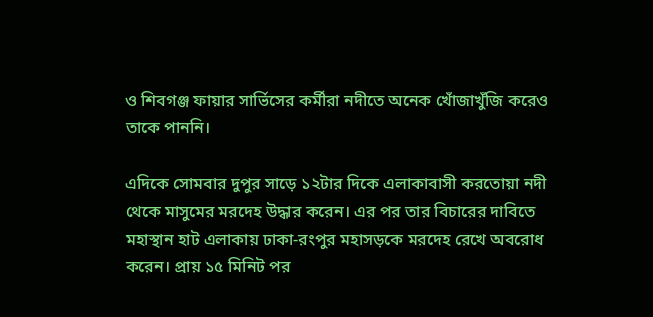ও শিবগঞ্জ ফায়ার সার্ভিসের কর্মীরা নদীতে অনেক খোঁজাখুঁজি করেও তাকে পাননি।

এদিকে সোমবার দুপুর সাড়ে ১২টার দিকে এলাকাবাসী করতোয়া নদী থেকে মাসুমের মরদেহ উদ্ধার করেন। এর পর তার বিচারের দাবিতে মহাস্থান হাট এলাকায় ঢাকা-রংপুর মহাসড়কে মরদেহ রেখে অবরোধ করেন। প্রায় ১৫ মিনিট পর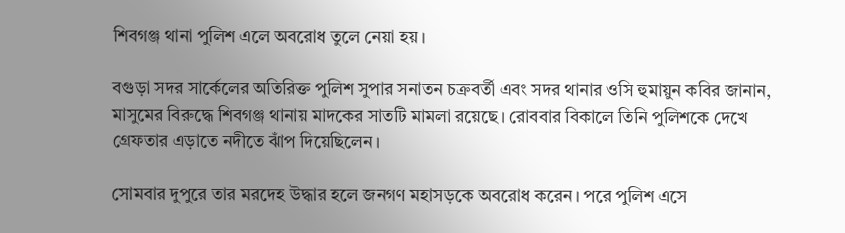শিবগঞ্জ থানা পুলিশ এলে অবরোধ তুলে নেয়া হয়।

বগুড়া সদর সার্কেলের অতিরিক্ত পুলিশ সুপার সনাতন চক্রবর্তী এবং সদর থানার ওসি হুমায়ুন কবির জানান, মাসুমের বিরুদ্ধে শিবগঞ্জ থানায় মাদকের সাতটি মামলা রয়েছে। রোববার বিকালে তিনি পুলিশকে দেখে গ্রেফতার এড়াতে নদীতে ঝাঁপ দিয়েছিলেন।

সোমবার দুপুরে তার মরদেহ উদ্ধার হলে জনগণ মহাসড়কে অবরোধ করেন। পরে পুলিশ এসে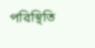পরিস্থিতি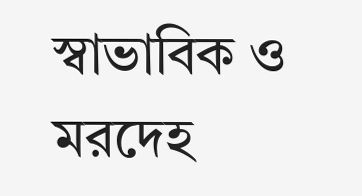স্বাভাবিক ও মরদেহ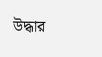উদ্ধার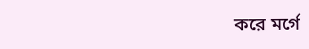করে মর্গে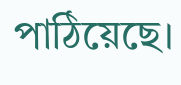পাঠিয়েছে।